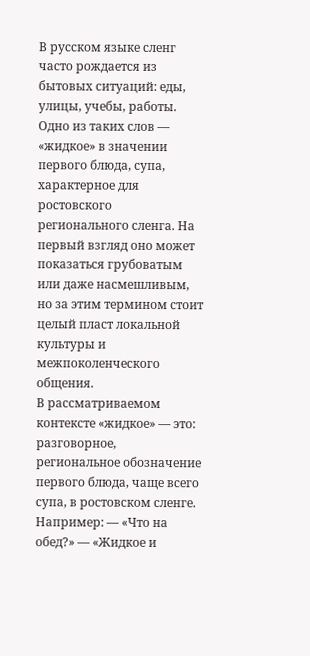В русском языке сленг часто рождается из бытовых ситуаций: еды, улицы, учебы, работы. Одно из таких слов — «жидкое» в значении первого блюда, супа, характерное для ростовского регионального сленга. На первый взгляд оно может показаться грубоватым или даже насмешливым, но за этим термином стоит целый пласт локальной культуры и межпоколенческого общения.
В рассматриваемом контексте «жидкое» — это:
разговорное, региональное обозначение первого блюда, чаще всего супа, в ростовском сленге.
Например: — «Что на обед?» — «Жидкое и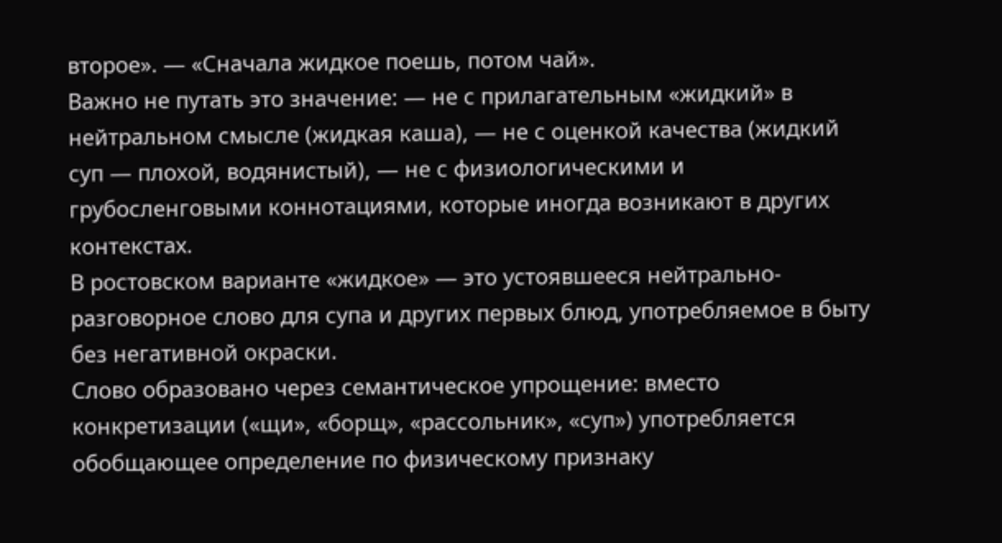второе». — «Сначала жидкое поешь, потом чай».
Важно не путать это значение: — не с прилагательным «жидкий» в нейтральном смысле (жидкая каша), — не с оценкой качества (жидкий суп — плохой, водянистый), — не с физиологическими и грубосленговыми коннотациями, которые иногда возникают в других контекстах.
В ростовском варианте «жидкое» — это устоявшееся нейтрально-разговорное слово для супа и других первых блюд, употребляемое в быту без негативной окраски.
Слово образовано через семантическое упрощение: вместо конкретизации («щи», «борщ», «рассольник», «суп») употребляется обобщающее определение по физическому признаку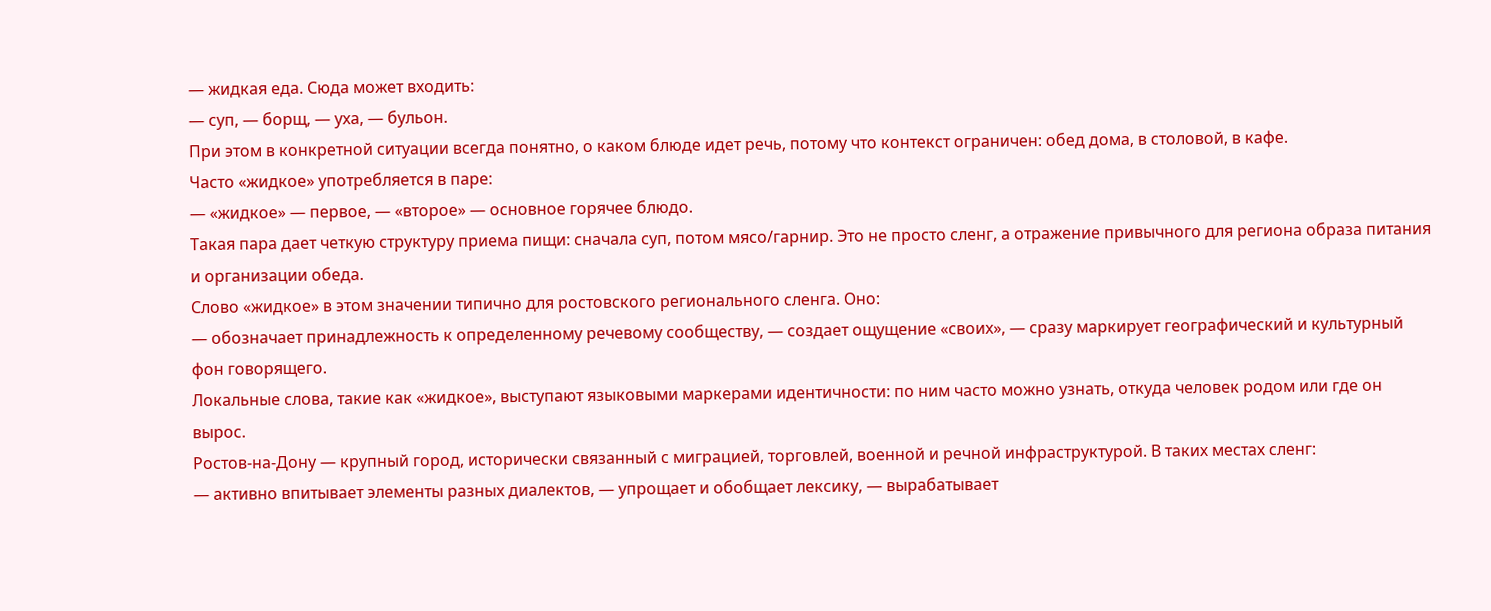— жидкая еда. Сюда может входить:
— суп, — борщ, — уха, — бульон.
При этом в конкретной ситуации всегда понятно, о каком блюде идет речь, потому что контекст ограничен: обед дома, в столовой, в кафе.
Часто «жидкое» употребляется в паре:
— «жидкое» — первое, — «второе» — основное горячее блюдо.
Такая пара дает четкую структуру приема пищи: сначала суп, потом мясо/гарнир. Это не просто сленг, а отражение привычного для региона образа питания и организации обеда.
Слово «жидкое» в этом значении типично для ростовского регионального сленга. Оно:
— обозначает принадлежность к определенному речевому сообществу, — создает ощущение «своих», — сразу маркирует географический и культурный фон говорящего.
Локальные слова, такие как «жидкое», выступают языковыми маркерами идентичности: по ним часто можно узнать, откуда человек родом или где он вырос.
Ростов-на-Дону — крупный город, исторически связанный с миграцией, торговлей, военной и речной инфраструктурой. В таких местах сленг:
— активно впитывает элементы разных диалектов, — упрощает и обобщает лексику, — вырабатывает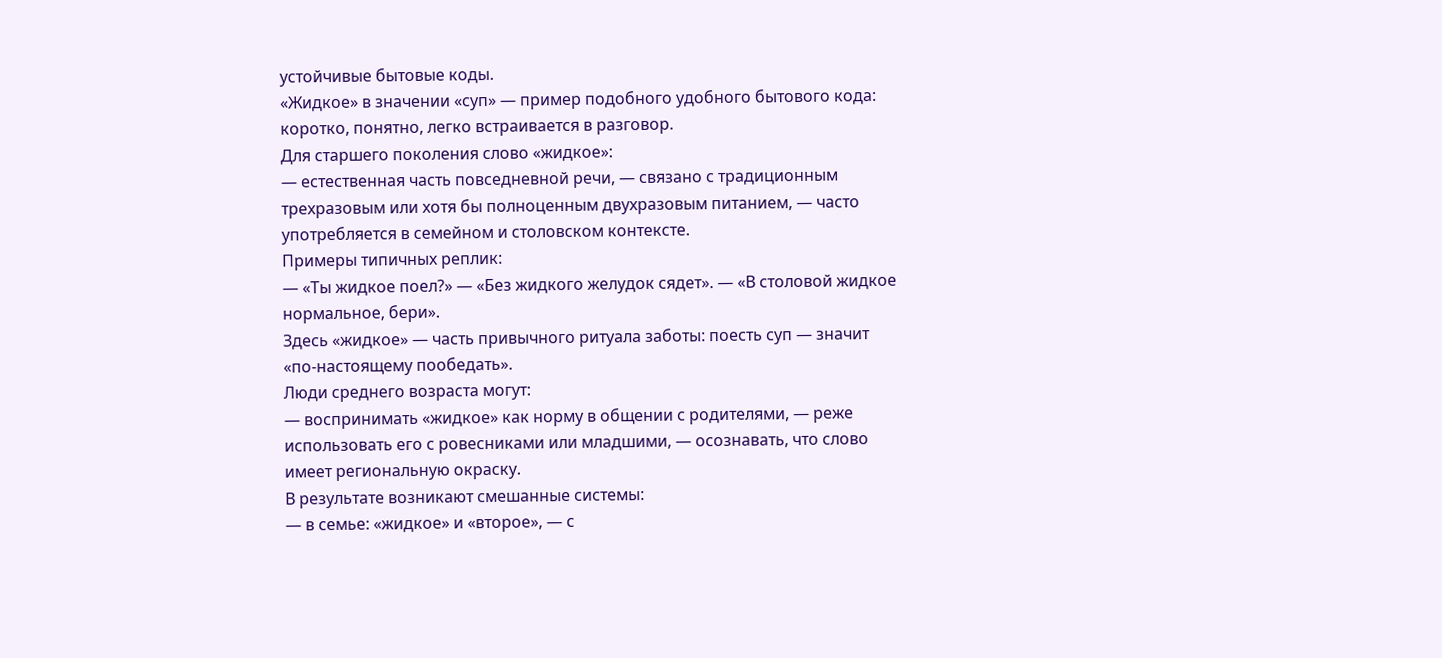устойчивые бытовые коды.
«Жидкое» в значении «суп» — пример подобного удобного бытового кода: коротко, понятно, легко встраивается в разговор.
Для старшего поколения слово «жидкое»:
— естественная часть повседневной речи, — связано с традиционным трехразовым или хотя бы полноценным двухразовым питанием, — часто употребляется в семейном и столовском контексте.
Примеры типичных реплик:
— «Ты жидкое поел?» — «Без жидкого желудок сядет». — «В столовой жидкое нормальное, бери».
Здесь «жидкое» — часть привычного ритуала заботы: поесть суп — значит «по-настоящему пообедать».
Люди среднего возраста могут:
— воспринимать «жидкое» как норму в общении с родителями, — реже использовать его с ровесниками или младшими, — осознавать, что слово имеет региональную окраску.
В результате возникают смешанные системы:
— в семье: «жидкое» и «второе», — с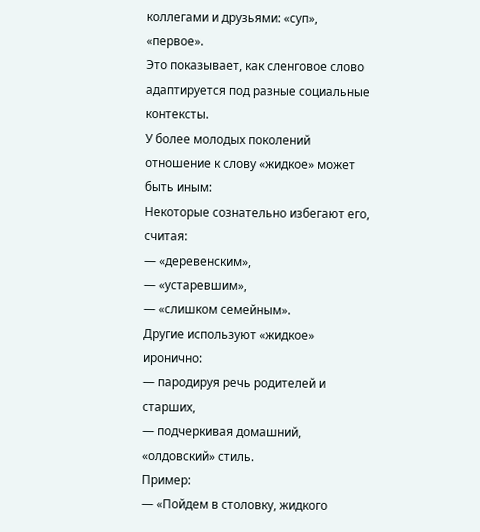коллегами и друзьями: «суп», «первое».
Это показывает, как сленговое слово адаптируется под разные социальные контексты.
У более молодых поколений отношение к слову «жидкое» может быть иным:
Некоторые сознательно избегают его, считая:
— «деревенским»,
— «устаревшим»,
— «слишком семейным».
Другие используют «жидкое» иронично:
— пародируя речь родителей и старших,
— подчеркивая домашний, «олдовский» стиль.
Пример:
— «Пойдем в столовку, жидкого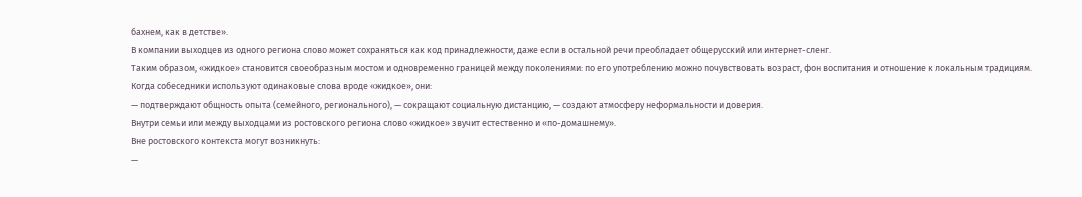бахнем, как в детстве».
В компании выходцев из одного региона слово может сохраняться как код принадлежности, даже если в остальной речи преобладает общерусский или интернет-сленг.
Таким образом, «жидкое» становится своеобразным мостом и одновременно границей между поколениями: по его употреблению можно почувствовать возраст, фон воспитания и отношение к локальным традициям.
Когда собеседники используют одинаковые слова вроде «жидкое», они:
— подтверждают общность опыта (семейного, регионального), — сокращают социальную дистанцию, — создают атмосферу неформальности и доверия.
Внутри семьи или между выходцами из ростовского региона слово «жидкое» звучит естественно и «по-домашнему».
Вне ростовского контекста могут возникнуть:
—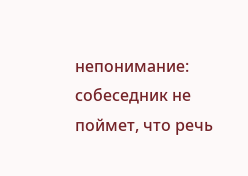непонимание: собеседник не поймет, что речь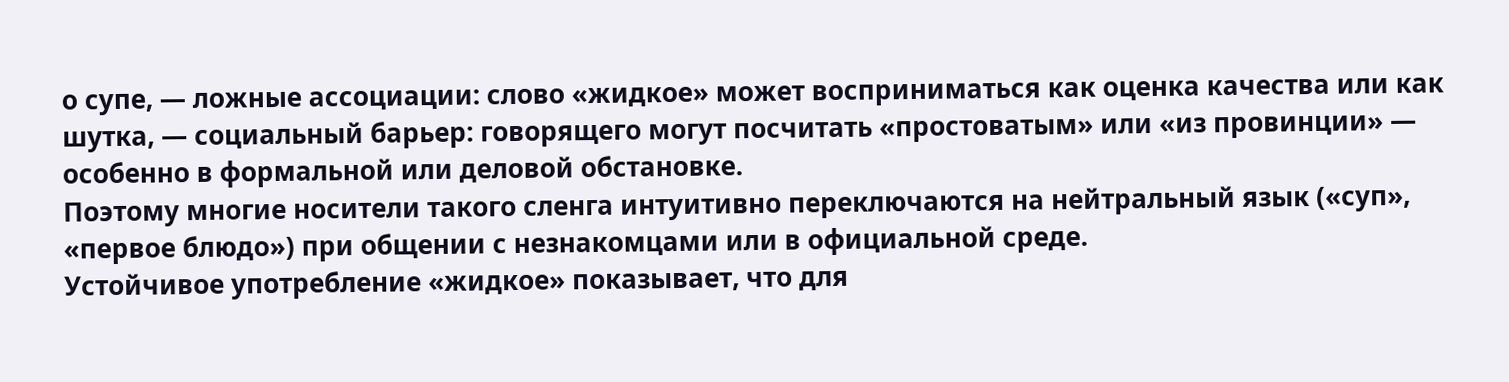о супе, — ложные ассоциации: слово «жидкое» может восприниматься как оценка качества или как шутка, — социальный барьер: говорящего могут посчитать «простоватым» или «из провинции» — особенно в формальной или деловой обстановке.
Поэтому многие носители такого сленга интуитивно переключаются на нейтральный язык («суп», «первое блюдо») при общении с незнакомцами или в официальной среде.
Устойчивое употребление «жидкое» показывает, что для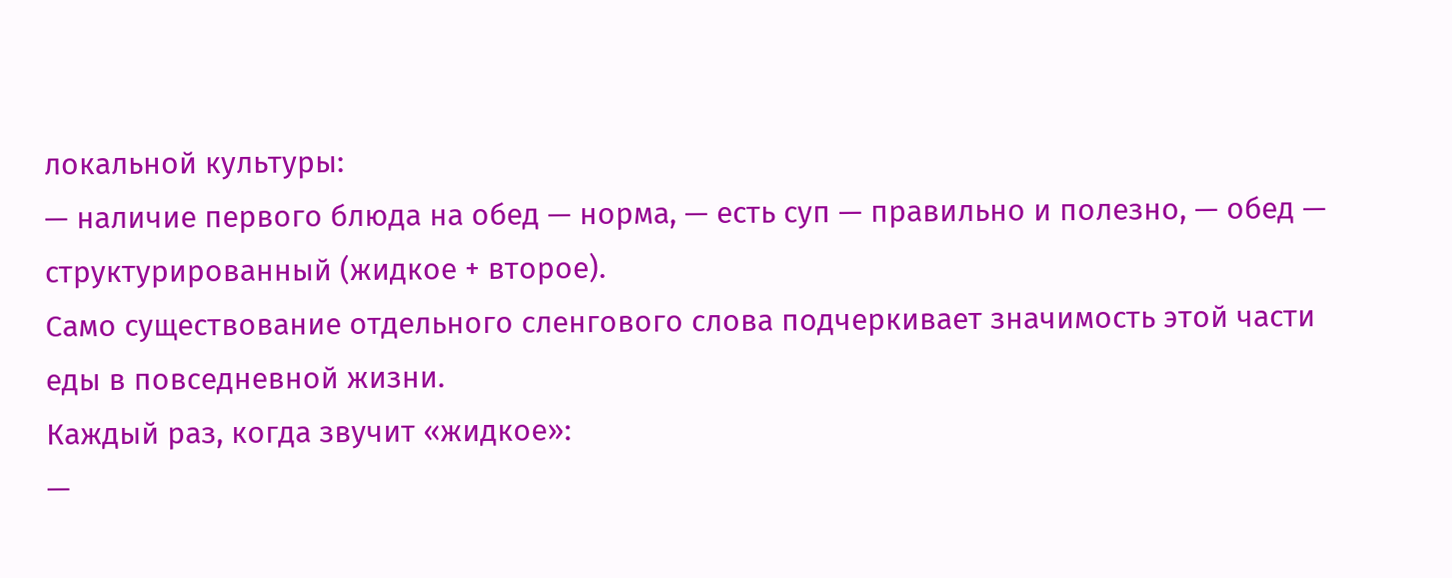локальной культуры:
— наличие первого блюда на обед — норма, — есть суп — правильно и полезно, — обед — структурированный (жидкое + второе).
Само существование отдельного сленгового слова подчеркивает значимость этой части еды в повседневной жизни.
Каждый раз, когда звучит «жидкое»:
—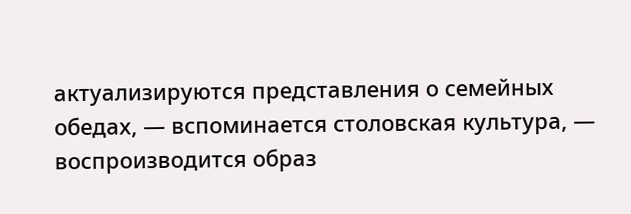актуализируются представления о семейных обедах, — вспоминается столовская культура, — воспроизводится образ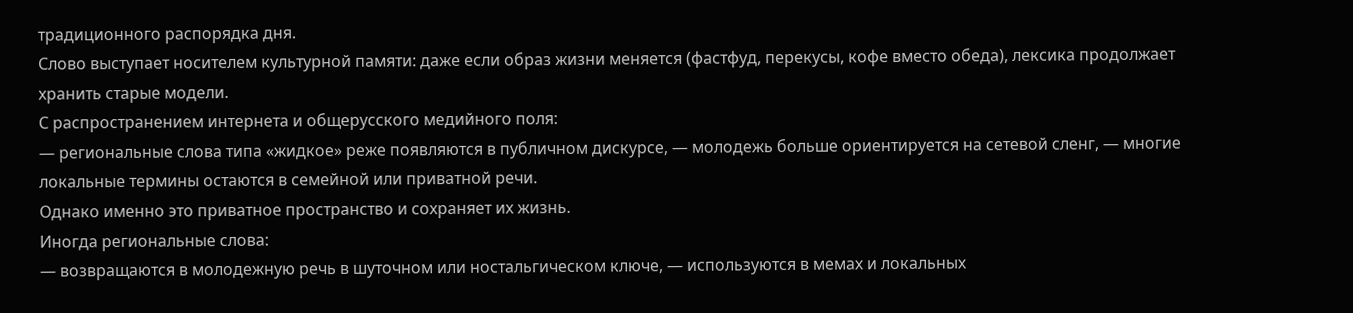традиционного распорядка дня.
Слово выступает носителем культурной памяти: даже если образ жизни меняется (фастфуд, перекусы, кофе вместо обеда), лексика продолжает хранить старые модели.
С распространением интернета и общерусского медийного поля:
— региональные слова типа «жидкое» реже появляются в публичном дискурсе, — молодежь больше ориентируется на сетевой сленг, — многие локальные термины остаются в семейной или приватной речи.
Однако именно это приватное пространство и сохраняет их жизнь.
Иногда региональные слова:
— возвращаются в молодежную речь в шуточном или ностальгическом ключе, — используются в мемах и локальных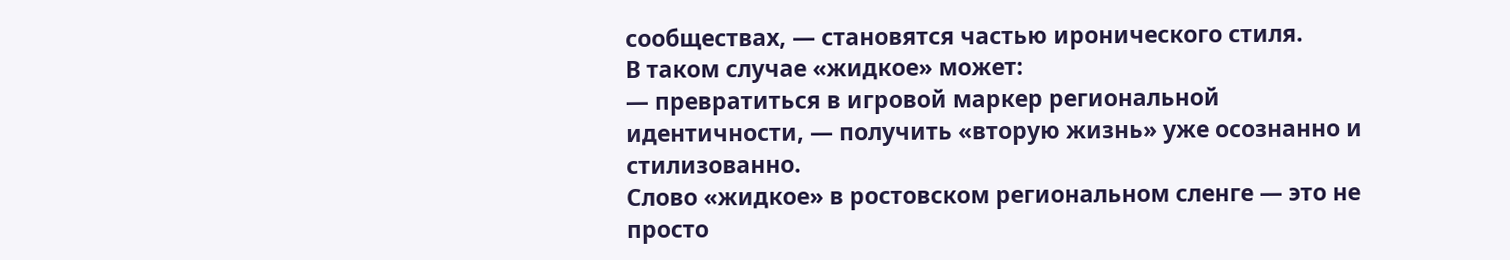сообществах, — становятся частью иронического стиля.
В таком случае «жидкое» может:
— превратиться в игровой маркер региональной идентичности, — получить «вторую жизнь» уже осознанно и стилизованно.
Слово «жидкое» в ростовском региональном сленге — это не просто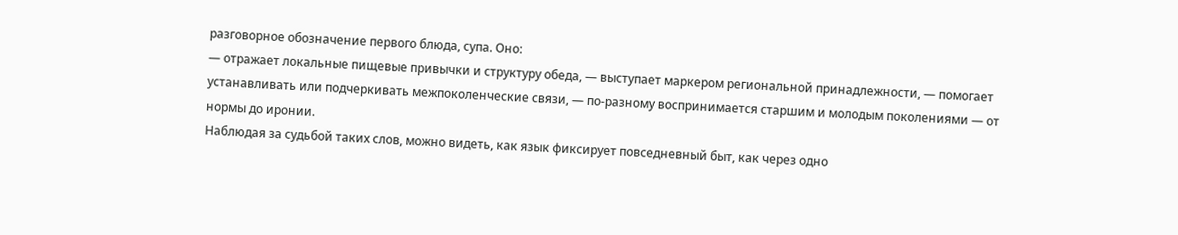разговорное обозначение первого блюда, супа. Оно:
— отражает локальные пищевые привычки и структуру обеда, — выступает маркером региональной принадлежности, — помогает устанавливать или подчеркивать межпоколенческие связи, — по-разному воспринимается старшим и молодым поколениями — от нормы до иронии.
Наблюдая за судьбой таких слов, можно видеть, как язык фиксирует повседневный быт, как через одно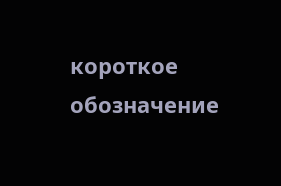короткое обозначение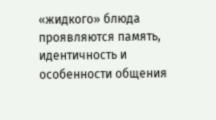«жидкого» блюда проявляются память, идентичность и особенности общения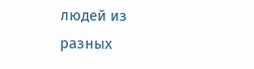людей из разных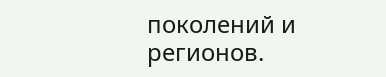поколений и регионов.